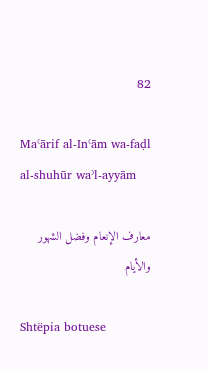82

Maʿārif al-Inʿām wa-faḍl al-shuhūr waʾl-ayyām

معارف الإنعام وفضل الشهور والأيام

Shtëpia botuese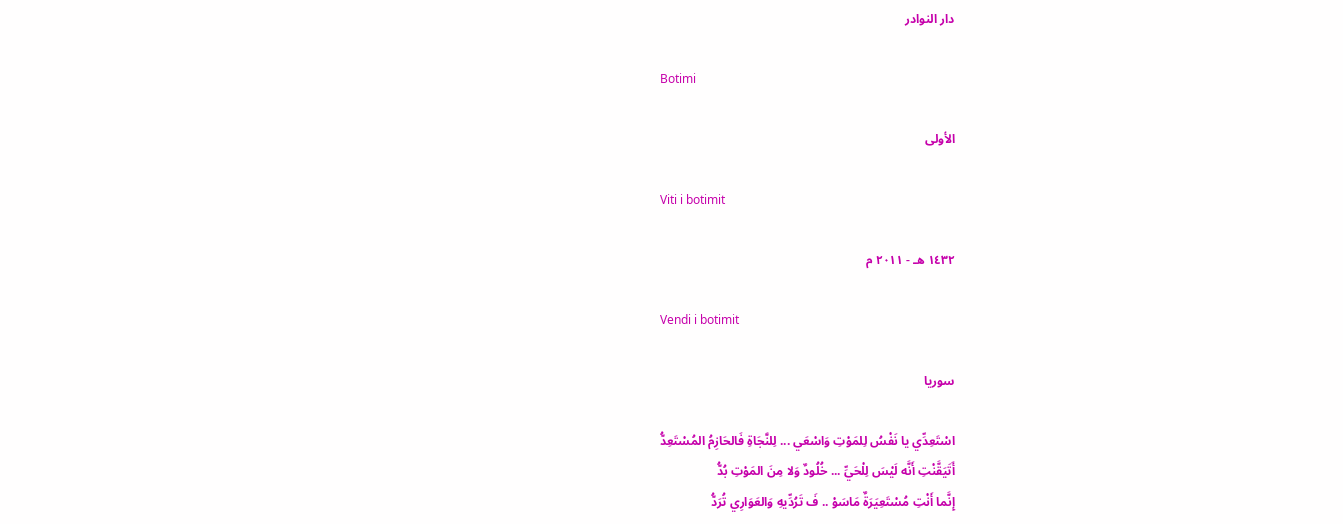دار النوادر

Botimi

الأولى

Viti i botimit

١٤٣٢ هـ - ٢٠١١ م

Vendi i botimit

سوريا

اسْتَعِدِّي يا نَفْسُ لِلمَوْتِ وَاسْعَي ... لِلنَّجَاةِ فَالحَازِمُ المُسْتَعِدُّ
أَتَيَقَّنْتِ أَنَّه لَيْسَ لِلْحَيِّ ... خُلُودٌ وَلا مِنَ المَوْتِ بُدُّ
إِنَّما أَنْتِ مُسْتَعِيَرَةٌ مَاسَوْ .. فَ تَرُدِّيهِ وَالعَوَارِي تُرَدُّ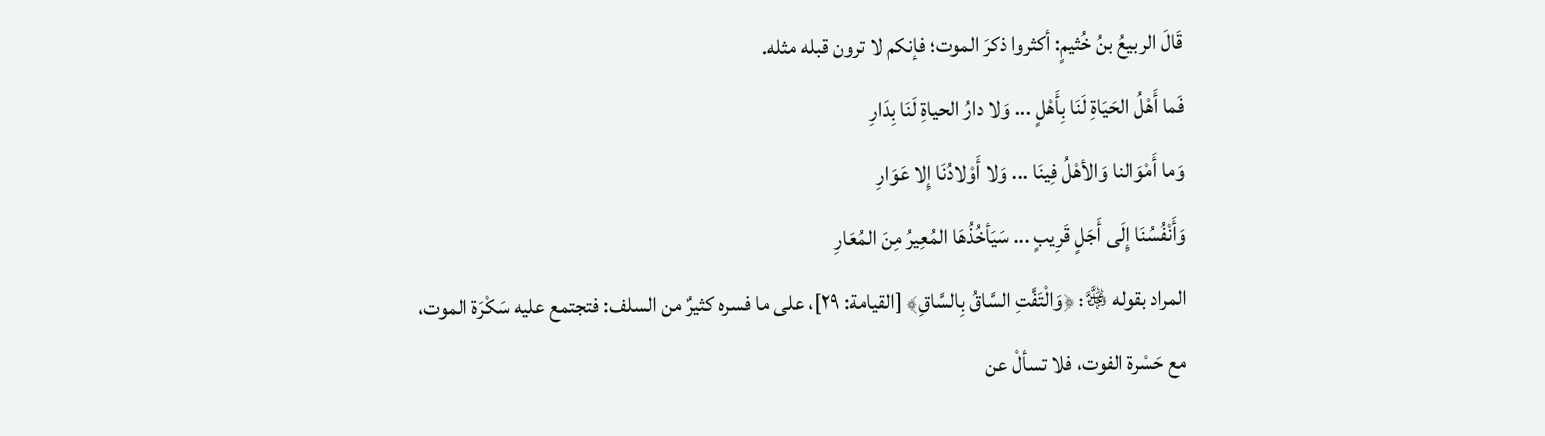قَالَ الربيعُ بنُ خُثيمٍ: أكثروا ذكرَ الموت؛ فإنكم لا ترون قبله مثله.
فَما أَهْلُ الحَيَاةِ لَنَا بِأَهْلٍ ... وَلا دارُ الحياةِ لَنَا بِدَارِ
وَما أَمْوَالنا وَالأهْلُ فِينَا ... وَلا أَوْلادُنَا إِلا عَوَارِ
وَأَنْفُسُنَا إِلَى أَجَلٍ قَرِيبٍ ... سَيَأخُذُهَا المُعِيرُ مِنَ المُعَارِ
المراد بقوله ﷿: ﴿وَالْتَفَّتِ السَّاقُ بِالسَّاقِ﴾ [القيامة: ٢٩]، على ما فسره كثيرٌ من السلف: فتجتمع عليه سَكْرَة الموت، مع حَسْرة الفوت، فلا تسألْ عن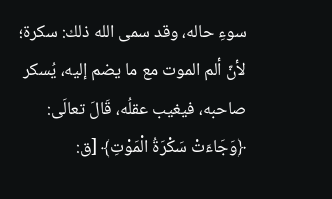سوءِ حاله، وقد سمى الله ذلك: سكرة؛ لأنّ ألم الموت مع ما يضم إليه، يُسكر صاحبه، فيغيب عقلُه، قَالَ تعالَى: ﴿وَجَاءَتْ سَكْرَةُ الْمَوْتِ﴾ [ق: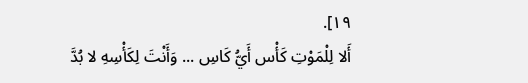١٩].
أَلا لِلْمَوْتِ كَأْس أَيُّ كَاسِ ... وَأَنْتَ لِكَأْسِهِ لا بُدَّ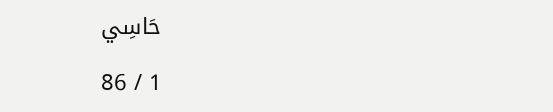حَاسِي

1 / 86